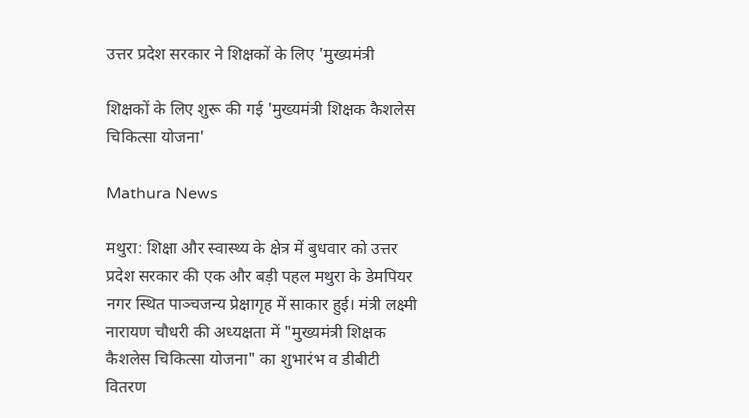उत्तर प्रदेश सरकार ने शिक्षकों के लिए 'मुख्यमंत्री

शिक्षकों के लिए शुरू की गई 'मुख्यमंत्री शिक्षक कैशलेस चिकित्सा योजना'

Mathura News

मथुरा: शिक्षा और स्वास्थ्य के क्षेत्र में बुधवार को उत्तर प्रदेश सरकार की एक और बड़ी पहल मथुरा के डेमपियर नगर स्थित पाञ्चजन्य प्रेक्षागृह में साकार हुई। मंत्री लक्ष्मी नारायण चौधरी की अध्यक्षता में "मुख्यमंत्री शिक्षक कैशलेस चिकित्सा योजना" का शुभारंभ व डीबीटी वितरण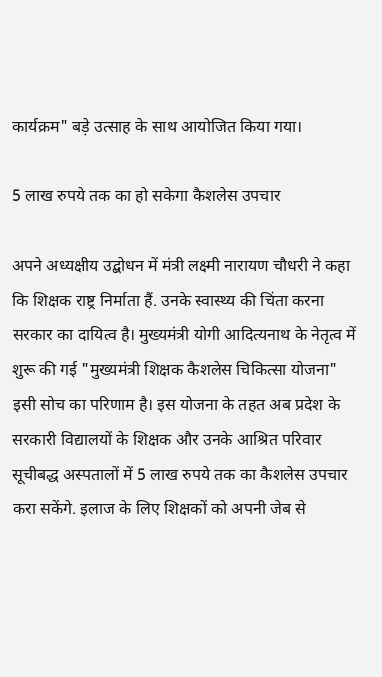कार्यक्रम" बड़े उत्साह के साथ आयोजित किया गया।

5 लाख रुपये तक का हो सकेगा कैशलेस उपचार

अपने अध्यक्षीय उद्बोधन में मंत्री लक्ष्मी नारायण चौधरी ने कहा कि शिक्षक राष्ट्र निर्माता हैं. उनके स्वास्थ्य की चिंता करना सरकार का दायित्व है। मुख्यमंत्री योगी आदित्यनाथ के नेतृत्व में शुरू की गई "मुख्यमंत्री शिक्षक कैशलेस चिकित्सा योजना" इसी सोच का परिणाम है। इस योजना के तहत अब प्रदेश के सरकारी विद्यालयों के शिक्षक और उनके आश्रित परिवार सूचीबद्ध अस्पतालों में 5 लाख रुपये तक का कैशलेस उपचार करा सकेंगे. इलाज के लिए शिक्षकों को अपनी जेब से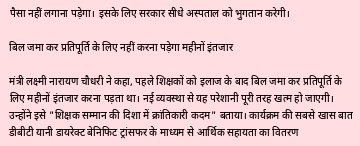पैसा नहीं लगाना पड़ेगा। इसके लिए सरकार सीधे अस्पताल को भुगतान करेगी।

बिल जमा कर प्रतिपूर्ति के लिए नहीं करना पड़ेगा महीनों इंतजार

मंत्री लक्ष्मी नारायण चौधरी ने कहा, पहले शिक्षकों को इलाज के बाद बिल जमा कर प्रतिपूर्ति के लिए महीनों इंतजार करना पड़ता था। नई व्यवस्था से यह परेशानी पूरी तरह खत्म हो जाएगी। उन्होंने इसे "शिक्षक सम्मान की दिशा में क्रांतिकारी कदम" बताया। कार्यक्रम की सबसे खास बात डीबीटी यानी डायरेक्ट बेनिफिट ट्रांसफर के माध्यम से आर्थिक सहायता का वितरण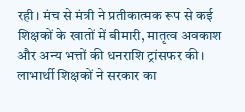रही। मंच से मंत्री ने प्रतीकात्मक रूप से कई शिक्षकों के खातों में बीमारी, मातृत्व अवकाश और अन्य भत्तों की धनराशि ट्रांसफर की। लाभार्थी शिक्षकों ने सरकार का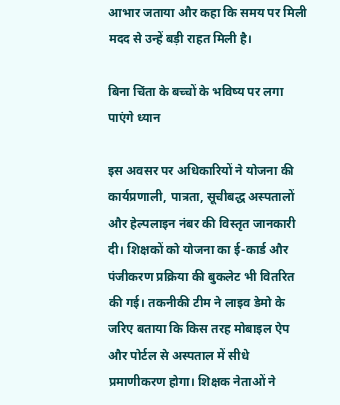आभार जताया और कहा कि समय पर मिली मदद से उन्हें बड़ी राहत मिली है।

बिना चिंता के बच्चों के भविष्य पर लगा पाएंगे ध्यान

इस अवसर पर अधिकारियों ने योजना की कार्यप्रणाली, पात्रता, सूचीबद्ध अस्पतालों और हेल्पलाइन नंबर की विस्तृत जानकारी दी। शिक्षकों को योजना का ई-कार्ड और पंजीकरण प्रक्रिया की बुकलेट भी वितरित की गई। तकनीकी टीम ने लाइव डेमो के जरिए बताया कि किस तरह मोबाइल ऐप और पोर्टल से अस्पताल में सीधे प्रमाणीकरण होगा। शिक्षक नेताओं ने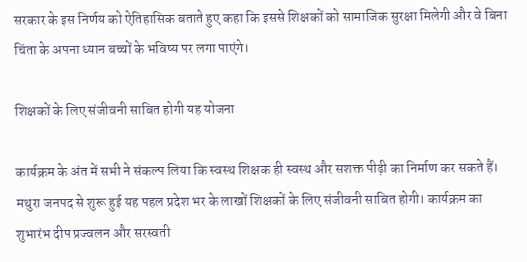सरकार के इस निर्णय को ऐतिहासिक बताते हुए कहा कि इससे शिक्षकों को सामाजिक सुरक्षा मिलेगी और वे बिना चिंता के अपना ध्यान बच्चों के भविष्य पर लगा पाएंगे।

शिक्षकों के लिए संजीवनी साबित होगी यह योजना

कार्यक्रम के अंत में सभी ने संकल्प लिया कि स्वस्थ शिक्षक ही स्वस्थ और सशक्त पीढ़ी का निर्माण कर सकते हैं। मथुरा जनपद से शुरू हुई यह पहल प्रदेश भर के लाखों शिक्षकों के लिए संजीवनी साबित होगी। कार्यक्रम का शुभारंभ दीप प्रज्वलन और सरस्वती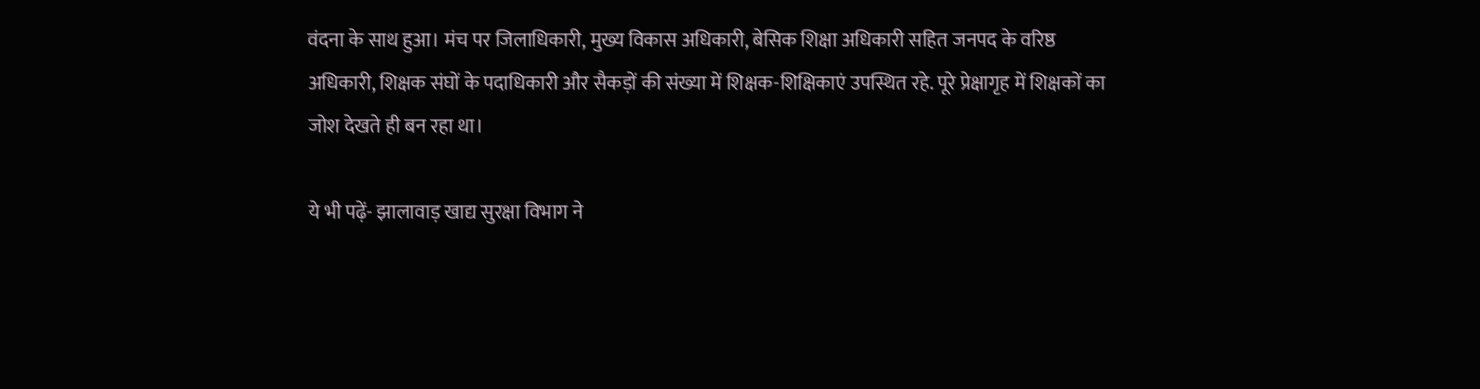वंदना के साथ हुआ। मंच पर जिलाधिकारी, मुख्य विकास अधिकारी, बेसिक शिक्षा अधिकारी सहित जनपद के वरिष्ठ अधिकारी, शिक्षक संघों के पदाधिकारी और सैकड़ों की संख्या में शिक्षक-शिक्षिकाएं उपस्थित रहे. पूरे प्रेक्षागृह में शिक्षकों का जोश देखते ही बन रहा था।

ये भी पढ़ें- झालावाड़ खाद्य सुरक्षा विभाग ने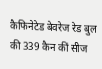कैफिनेटेड बेवरेज रेड बुल की 339 कैन कीं सीज